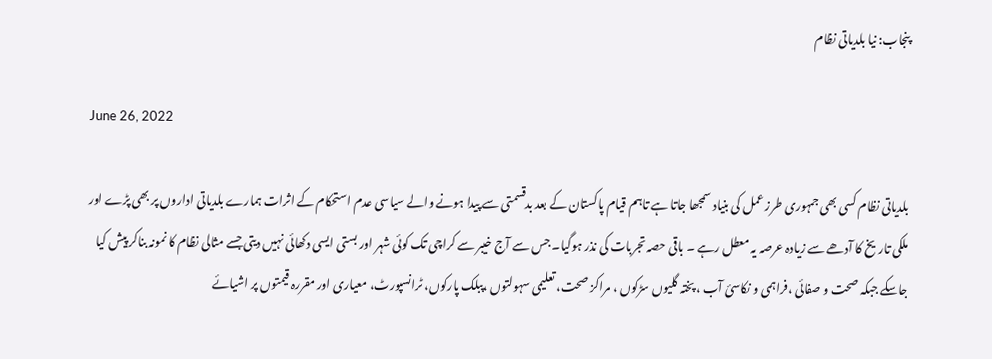پنجاب: نیا بلدیاتی نظام

June 26, 2022

بلدیاتی نظام کسی بھی جمہوری طرز عمل کی بنیاد سمجھا جاتا ہے تاہم قیام پاکستان کے بعد بدقسمتی سے پیدا ہونے والے سیاسی عدم استحکام کے اثرات ہمارے بلدیاتی اداروں پر بھی پڑے اور ملکی تاریخ کا آدھے سے زیادہ عرصہ یہ معطل رہے ۔ باقی حصہ تجربات کی نذر ہوگیا۔ جس سے آج خیبر سے کراچی تک کوئی شہر اور بستی ایسی دکھائی نہیں دیتی جسے مثالی نظام کا نمونہ بناکر پیش کیا جاسکے جبکہ صحت و صفائی ،فراہمی و نکاسئ آب ، پختہ گلیوں سڑکوں ، مراکز صحت، تعلیمی سہولتوں ،پبلک پارکوں، ٹرانسپورٹ، معیاری اور مقررہ قیمتوں پر اشیائے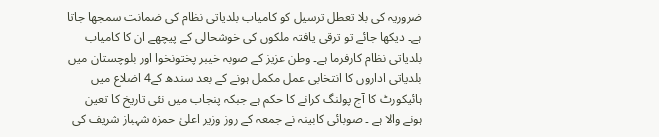ضروریہ کی بلا تعطل ترسیل کو کامیاب بلدیاتی نظام کی ضمانت سمجھا جاتا ہے۔ دیکھا جائے تو ترقی یافتہ ملکوں کی خوشحالی کے پیچھے ان کا کامیاب بلدیاتی نظام کارفرما ہے۔ وطن عزیز کے صوبہ خیبر پختونخوا اور بلوچستان میں بلدیاتی اداروں کا انتخابی عمل مکمل ہونے کے بعد سندھ کے4 اضلاع میں ہائیکورٹ کا آج پولنگ کرانے کا حکم ہے جبکہ پنجاب میں نئی تاریخ کا تعین ہونے والا ہے ۔ صوبائی کابینہ نے جمعہ کے روز وزیر اعلیٰ حمزہ شہباز شریف کی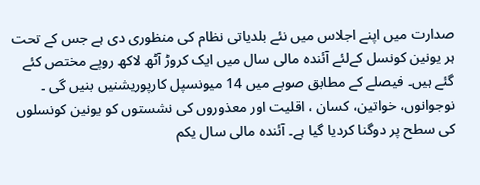صدارت میں اپنے اجلاس میں نئے بلدیاتی نظام کی منظوری دی ہے جس کے تحت ہر یونین کونسل کےلئے آئندہ مالی سال میں ایک کروڑ آٹھ لاکھ روپے مختص کئے گئے ہیں۔ فیصلے کے مطابق صوبے میں 14 میونسپل کارپوریشنیں بنیں گی ۔ نوجوانوں، خواتین، کسان ، اقلیت اور معذوروں کی نشستوں کو یونین کونسلوں کی سطح پر دوگنا کردیا گیا ہے۔ آئندہ مالی سال یکم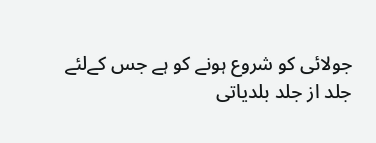جولائی کو شروع ہونے کو ہے جس کےلئے جلد از جلد بلدیاتی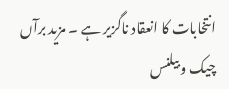انتخابات کا انعقاد ناگزیر ہے ۔ مزید برآں چیک و بیلنس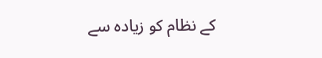کے نظام کو زیادہ سے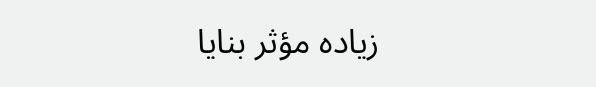زیادہ مؤثر بنایا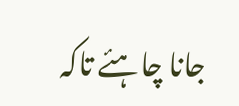جانا چاہئے تاکہ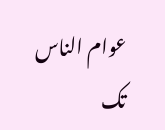عوام الناس تک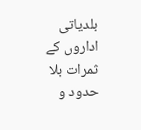بلدیاتی اداروں کے ثمرات بلا حدود و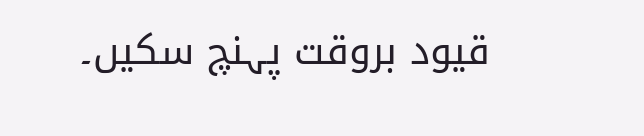قیود بروقت پہنچ سکیں۔